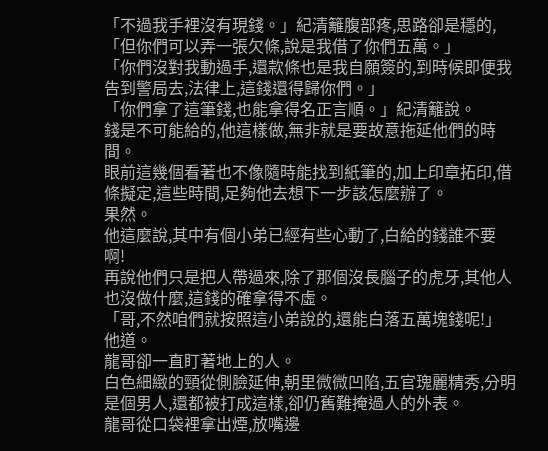「不過我手裡沒有現錢。」紀清籬腹部疼,思路卻是穩的,「但你們可以弄一張欠條,說是我借了你們五萬。」
「你們沒對我動過手,還款條也是我自願簽的,到時候即便我告到警局去,法律上,這錢還得歸你們。」
「你們拿了這筆錢,也能拿得名正言順。」紀清籬說。
錢是不可能給的,他這樣做,無非就是要故意拖延他們的時間。
眼前這幾個看著也不像隨時能找到紙筆的,加上印章拓印,借條擬定,這些時間,足夠他去想下一步該怎麼辦了。
果然。
他這麼說,其中有個小弟已經有些心動了,白給的錢誰不要啊!
再說他們只是把人帶過來,除了那個沒長腦子的虎牙,其他人也沒做什麼,這錢的確拿得不虛。
「哥,不然咱們就按照這小弟說的,還能白落五萬塊錢呢!」他道。
龍哥卻一直盯著地上的人。
白色細緻的頸從側臉延伸,朝里微微凹陷,五官瑰麗精秀,分明是個男人,還都被打成這樣,卻仍舊難掩過人的外表。
龍哥從口袋裡拿出煙,放嘴邊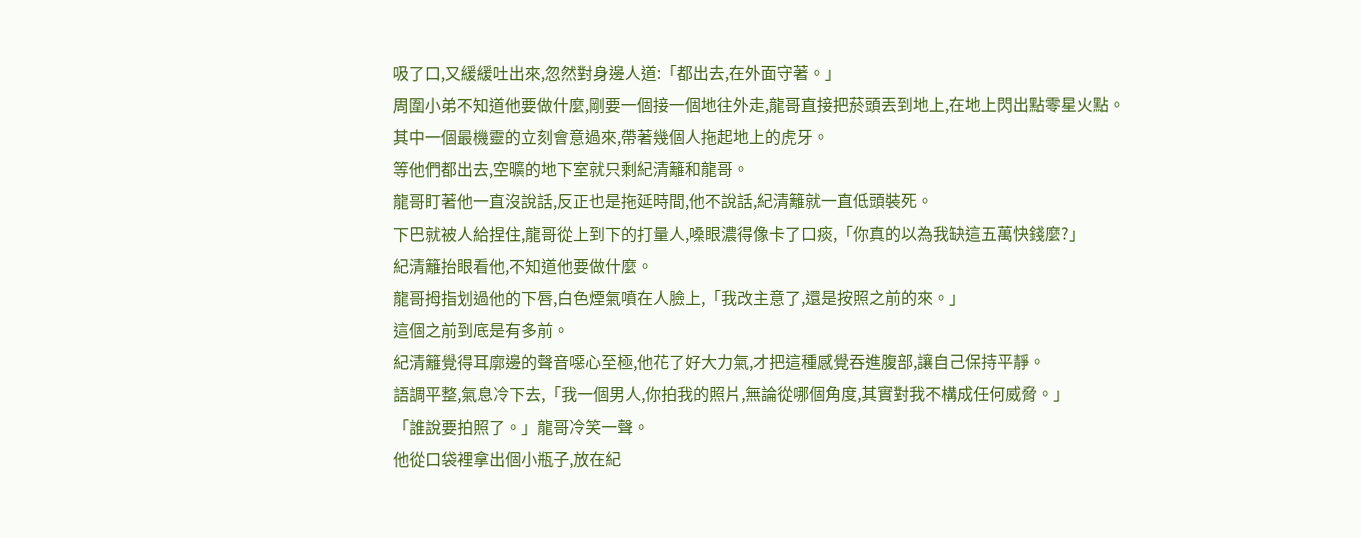吸了口,又緩緩吐出來,忽然對身邊人道:「都出去,在外面守著。」
周圍小弟不知道他要做什麼,剛要一個接一個地往外走,龍哥直接把菸頭丟到地上,在地上閃出點零星火點。
其中一個最機靈的立刻會意過來,帶著幾個人拖起地上的虎牙。
等他們都出去,空曠的地下室就只剩紀清籬和龍哥。
龍哥盯著他一直沒說話,反正也是拖延時間,他不說話,紀清籬就一直低頭裝死。
下巴就被人給捏住,龍哥從上到下的打量人,嗓眼濃得像卡了口痰,「你真的以為我缺這五萬快錢麼?」
紀清籬抬眼看他,不知道他要做什麼。
龍哥拇指划過他的下唇,白色煙氣噴在人臉上,「我改主意了,還是按照之前的來。」
這個之前到底是有多前。
紀清籬覺得耳廓邊的聲音噁心至極,他花了好大力氣,才把這種感覺吞進腹部,讓自己保持平靜。
語調平整,氣息冷下去,「我一個男人,你拍我的照片,無論從哪個角度,其實對我不構成任何威脅。」
「誰說要拍照了。」龍哥冷笑一聲。
他從口袋裡拿出個小瓶子,放在紀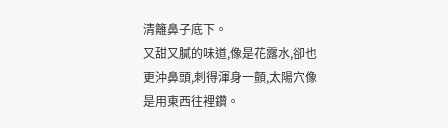清籬鼻子底下。
又甜又膩的味道,像是花露水,卻也更沖鼻頭,刺得渾身一顫,太陽穴像是用東西往裡鑽。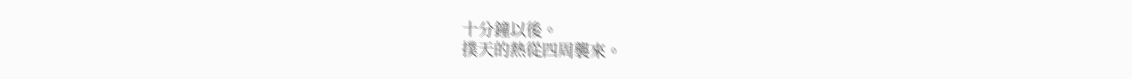十分鐘以後。
撲天的熱從四周襲來。